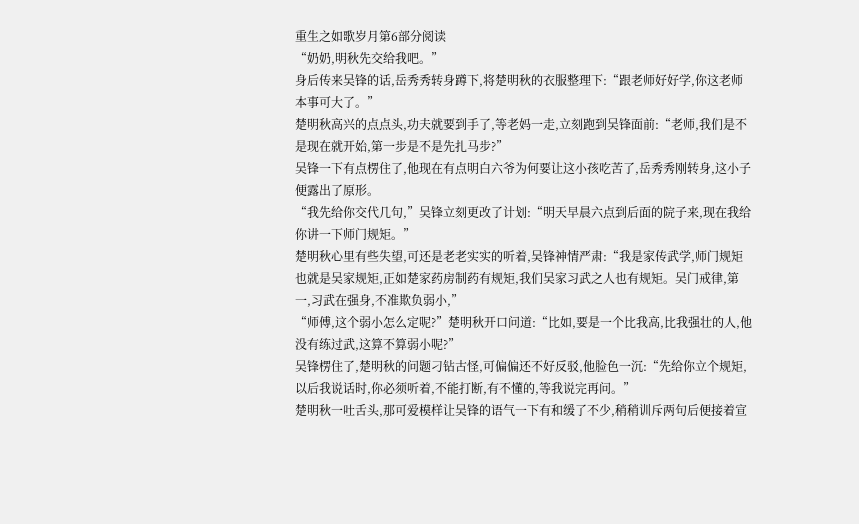重生之如歌岁月第6部分阅读
“奶奶,明秋先交给我吧。”
身后传来吴锋的话,岳秀秀转身蹲下,将楚明秋的衣服整理下:“跟老师好好学,你这老师本事可大了。”
楚明秋高兴的点点头,功夫就要到手了,等老妈一走,立刻跑到吴锋面前:“老师,我们是不是现在就开始,第一步是不是先扎马步?”
吴锋一下有点楞住了,他现在有点明白六爷为何要让这小孩吃苦了,岳秀秀刚转身,这小子便露出了原形。
“我先给你交代几句,”吴锋立刻更改了计划:“明天早晨六点到后面的院子来,现在我给你讲一下师门规矩。”
楚明秋心里有些失望,可还是老老实实的听着,吴锋神情严肃:“我是家传武学,师门规矩也就是吴家规矩,正如楚家药房制药有规矩,我们吴家习武之人也有规矩。吴门戒律,第一,习武在强身,不准欺负弱小,”
“师傅,这个弱小怎么定呢?”楚明秋开口问道:“比如,要是一个比我高,比我强壮的人,他没有练过武,这算不算弱小呢?”
吴锋楞住了,楚明秋的问题刁钻古怪,可偏偏还不好反驳,他脸色一沉:“先给你立个规矩,以后我说话时,你必须听着,不能打断,有不懂的,等我说完再问。”
楚明秋一吐舌头,那可爱模样让吴锋的语气一下有和缓了不少,稍稍训斥两句后便接着宣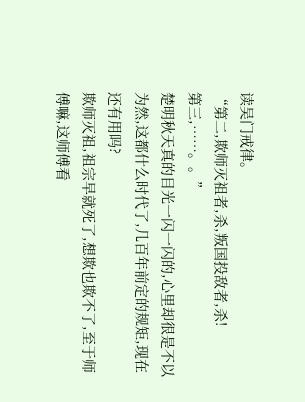读吴门戒律。
“第二,欺师灭祖者,杀,叛国投敌者,杀!
第三,……。。”
楚明秋天真的目光一闪一闪的,心里却很是不以为然,这都什么时代了,几百年前定的规矩,现在还有用吗?
欺师灭祖,祖宗早就死了,想欺也欺不了,至于师傅嘛,这师傅看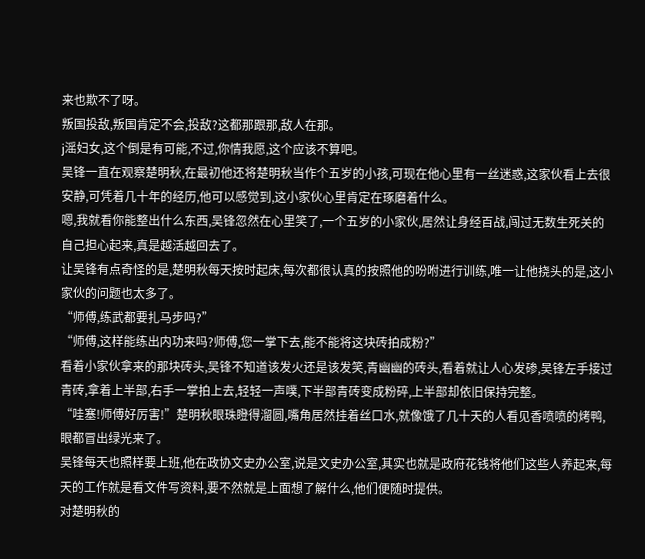来也欺不了呀。
叛国投敌,叛国肯定不会,投敌?这都那跟那,敌人在那。
j滛妇女,这个倒是有可能,不过,你情我愿,这个应该不算吧。
吴锋一直在观察楚明秋,在最初他还将楚明秋当作个五岁的小孩,可现在他心里有一丝迷惑,这家伙看上去很安静,可凭着几十年的经历,他可以感觉到,这小家伙心里肯定在琢磨着什么。
嗯,我就看你能整出什么东西,吴锋忽然在心里笑了,一个五岁的小家伙,居然让身经百战,闯过无数生死关的自己担心起来,真是越活越回去了。
让吴锋有点奇怪的是,楚明秋每天按时起床,每次都很认真的按照他的吩咐进行训练,唯一让他挠头的是,这小家伙的问题也太多了。
“师傅,练武都要扎马步吗?”
“师傅,这样能练出内功来吗?师傅,您一掌下去,能不能将这块砖拍成粉?”
看着小家伙拿来的那块砖头,吴锋不知道该发火还是该发笑,青幽幽的砖头,看着就让人心发碜,吴锋左手接过青砖,拿着上半部,右手一掌拍上去,轻轻一声噗,下半部青砖变成粉碎,上半部却依旧保持完整。
“哇塞!师傅好厉害!”楚明秋眼珠瞪得溜圆,嘴角居然挂着丝口水,就像饿了几十天的人看见香喷喷的烤鸭,眼都冒出绿光来了。
吴锋每天也照样要上班,他在政协文史办公室,说是文史办公室,其实也就是政府花钱将他们这些人养起来,每天的工作就是看文件写资料,要不然就是上面想了解什么,他们便随时提供。
对楚明秋的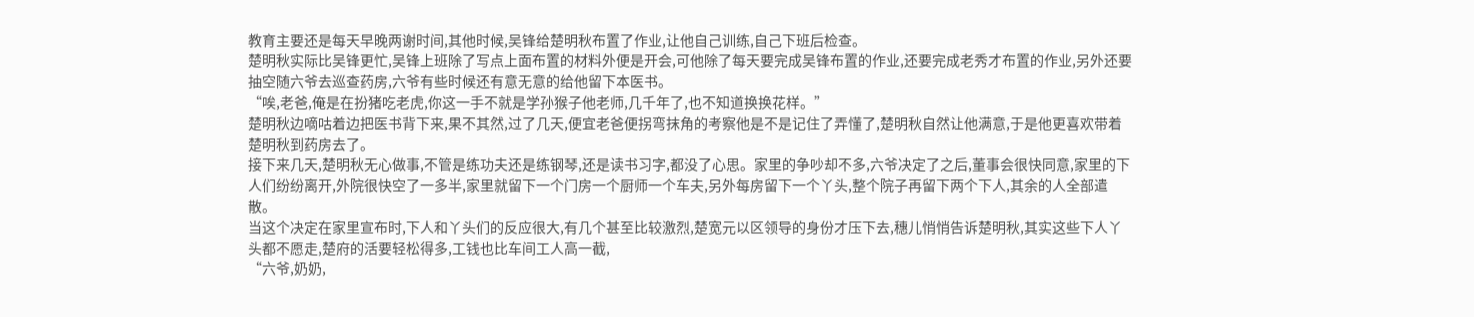教育主要还是每天早晚两谢时间,其他时候,吴锋给楚明秋布置了作业,让他自己训练,自己下班后检查。
楚明秋实际比吴锋更忙,吴锋上班除了写点上面布置的材料外便是开会,可他除了每天要完成吴锋布置的作业,还要完成老秀才布置的作业,另外还要抽空随六爷去巡查药房,六爷有些时候还有意无意的给他留下本医书。
“唉,老爸,俺是在扮猪吃老虎,你这一手不就是学孙猴子他老师,几千年了,也不知道换换花样。”
楚明秋边嘀咕着边把医书背下来,果不其然,过了几天,便宜老爸便拐弯抹角的考察他是不是记住了弄懂了,楚明秋自然让他满意,于是他更喜欢带着楚明秋到药房去了。
接下来几天,楚明秋无心做事,不管是练功夫还是练钢琴,还是读书习字,都没了心思。家里的争吵却不多,六爷决定了之后,董事会很快同意,家里的下人们纷纷离开,外院很快空了一多半,家里就留下一个门房一个厨师一个车夫,另外每房留下一个丫头,整个院子再留下两个下人,其余的人全部遣散。
当这个决定在家里宣布时,下人和丫头们的反应很大,有几个甚至比较激烈,楚宽元以区领导的身份才压下去,穗儿悄悄告诉楚明秋,其实这些下人丫头都不愿走,楚府的活要轻松得多,工钱也比车间工人高一截,
“六爷,奶奶,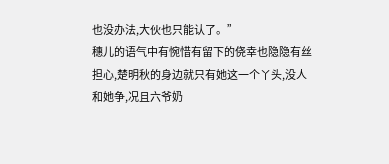也没办法,大伙也只能认了。”
穗儿的语气中有惋惜有留下的侥幸也隐隐有丝担心,楚明秋的身边就只有她这一个丫头,没人和她争,况且六爷奶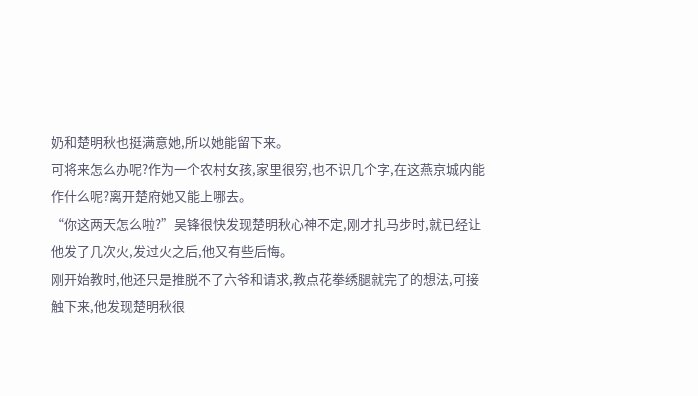奶和楚明秋也挺满意她,所以她能留下来。
可将来怎么办呢?作为一个农村女孩,家里很穷,也不识几个字,在这燕京城内能作什么呢?离开楚府她又能上哪去。
“你这两天怎么啦?”吴锋很快发现楚明秋心神不定,刚才扎马步时,就已经让他发了几次火,发过火之后,他又有些后悔。
刚开始教时,他还只是推脱不了六爷和请求,教点花拳绣腿就完了的想法,可接触下来,他发现楚明秋很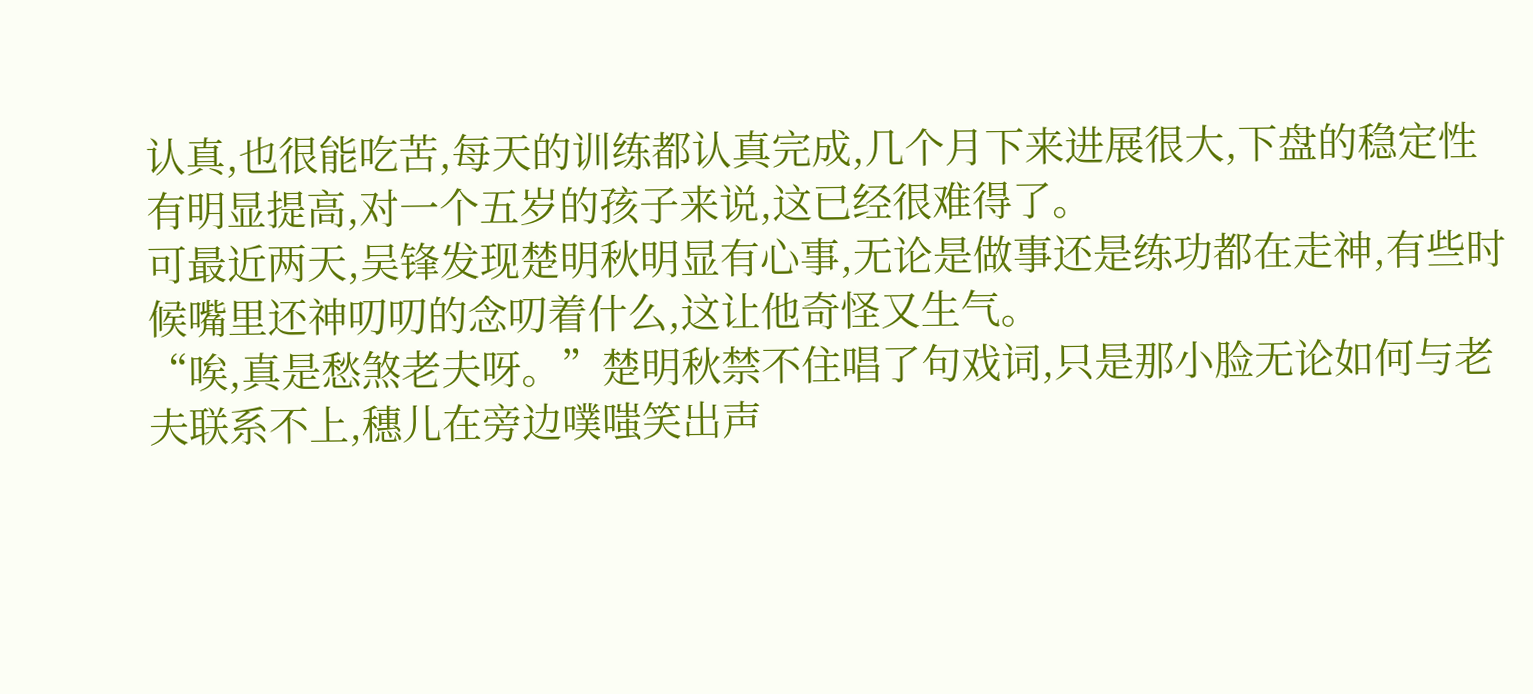认真,也很能吃苦,每天的训练都认真完成,几个月下来进展很大,下盘的稳定性有明显提高,对一个五岁的孩子来说,这已经很难得了。
可最近两天,吴锋发现楚明秋明显有心事,无论是做事还是练功都在走神,有些时候嘴里还神叨叨的念叨着什么,这让他奇怪又生气。
“唉,真是愁煞老夫呀。”楚明秋禁不住唱了句戏词,只是那小脸无论如何与老夫联系不上,穗儿在旁边噗嗤笑出声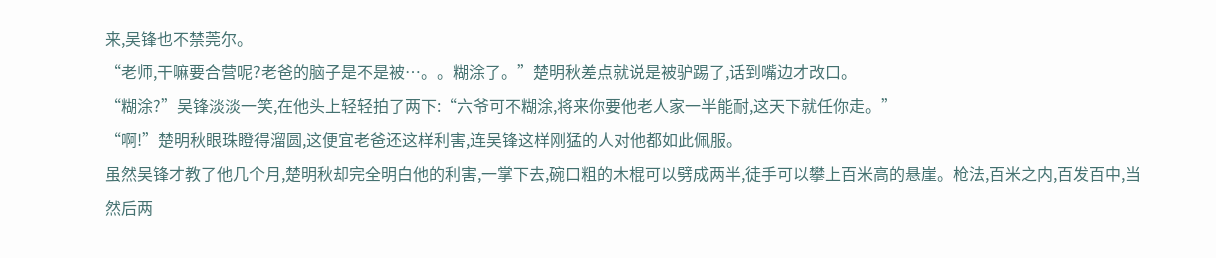来,吴锋也不禁莞尔。
“老师,干嘛要合营呢?老爸的脑子是不是被…。。糊涂了。”楚明秋差点就说是被驴踢了,话到嘴边才改口。
“糊涂?”吴锋淡淡一笑,在他头上轻轻拍了两下:“六爷可不糊涂,将来你要他老人家一半能耐,这天下就任你走。”
“啊!”楚明秋眼珠瞪得溜圆,这便宜老爸还这样利害,连吴锋这样刚猛的人对他都如此佩服。
虽然吴锋才教了他几个月,楚明秋却完全明白他的利害,一掌下去,碗口粗的木棍可以劈成两半,徒手可以攀上百米高的悬崖。枪法,百米之内,百发百中,当然后两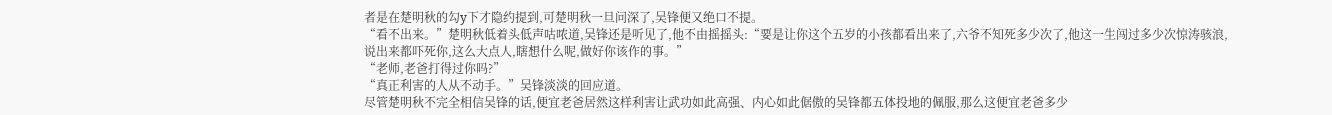者是在楚明秋的勾y下才隐约提到,可楚明秋一旦问深了,吴锋便又绝口不提。
“看不出来。”楚明秋低着头低声咕哝道,吴锋还是听见了,他不由摇摇头:“要是让你这个五岁的小孩都看出来了,六爷不知死多少次了,他这一生闯过多少次惊涛骇浪,说出来都吓死你,这么大点人,瞎想什么呢,做好你该作的事。”
“老师,老爸打得过你吗?”
“真正利害的人从不动手。”吴锋淡淡的回应道。
尽管楚明秋不完全相信吴锋的话,便宜老爸居然这样利害让武功如此高强、内心如此倨傲的吴锋都五体投地的佩服,那么这便宜老爸多少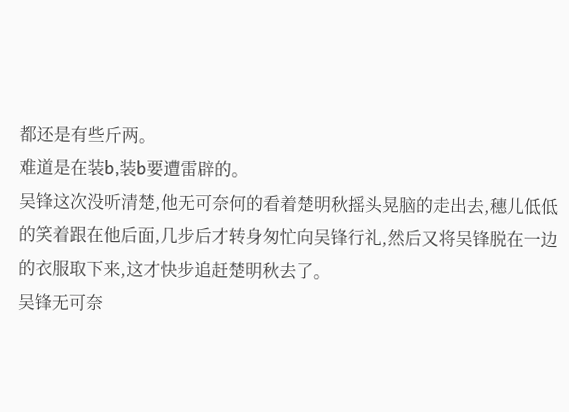都还是有些斤两。
难道是在装b,装b要遭雷辟的。
吴锋这次没听清楚,他无可奈何的看着楚明秋摇头晃脑的走出去,穗儿低低的笑着跟在他后面,几步后才转身匆忙向吴锋行礼,然后又将吴锋脱在一边的衣服取下来,这才快步追赶楚明秋去了。
吴锋无可奈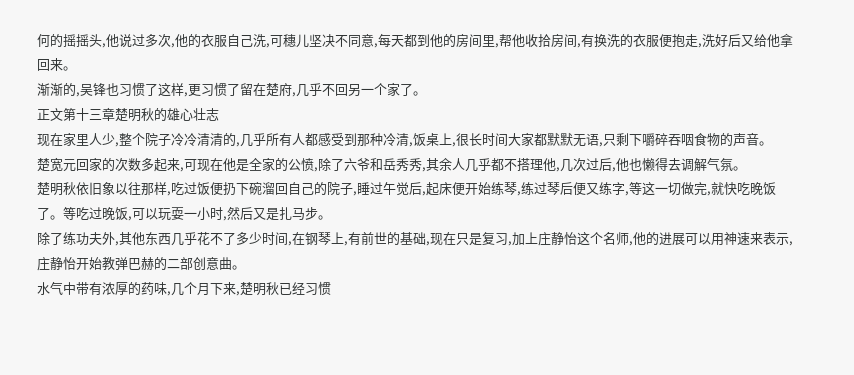何的摇摇头,他说过多次,他的衣服自己洗,可穗儿坚决不同意,每天都到他的房间里,帮他收拾房间,有换洗的衣服便抱走,洗好后又给他拿回来。
渐渐的,吴锋也习惯了这样,更习惯了留在楚府,几乎不回另一个家了。
正文第十三章楚明秋的雄心壮志
现在家里人少,整个院子冷冷清清的,几乎所有人都感受到那种冷清,饭桌上,很长时间大家都默默无语,只剩下嚼碎吞咽食物的声音。
楚宽元回家的次数多起来,可现在他是全家的公愤,除了六爷和岳秀秀,其余人几乎都不搭理他,几次过后,他也懒得去调解气氛。
楚明秋依旧象以往那样,吃过饭便扔下碗溜回自己的院子,睡过午觉后,起床便开始练琴,练过琴后便又练字,等这一切做完,就快吃晚饭了。等吃过晚饭,可以玩耍一小时,然后又是扎马步。
除了练功夫外,其他东西几乎花不了多少时间,在钢琴上,有前世的基础,现在只是复习,加上庄静怡这个名师,他的进展可以用神速来表示,庄静怡开始教弹巴赫的二部创意曲。
水气中带有浓厚的药味,几个月下来,楚明秋已经习惯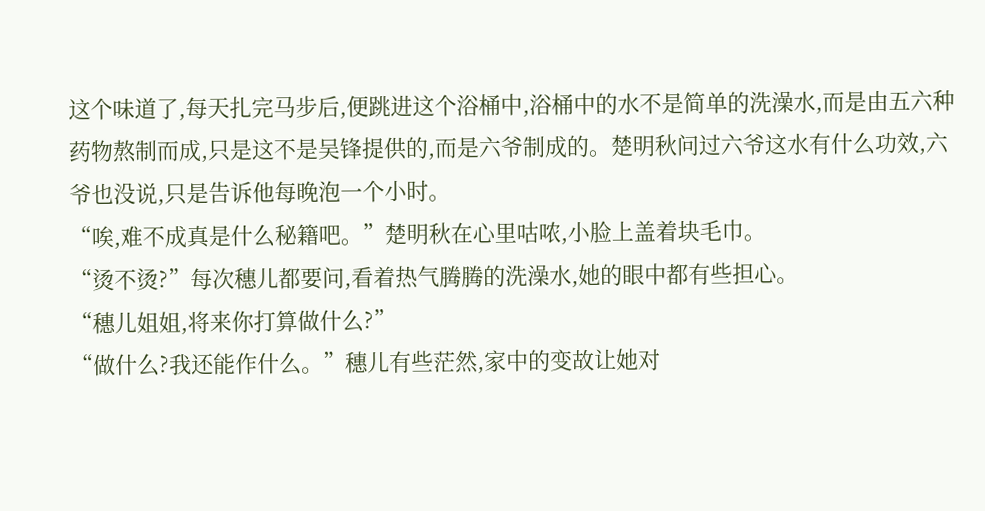这个味道了,每天扎完马步后,便跳进这个浴桶中,浴桶中的水不是简单的洗澡水,而是由五六种药物熬制而成,只是这不是吴锋提供的,而是六爷制成的。楚明秋问过六爷这水有什么功效,六爷也没说,只是告诉他每晚泡一个小时。
“唉,难不成真是什么秘籍吧。”楚明秋在心里咕哝,小脸上盖着块毛巾。
“烫不烫?”每次穗儿都要问,看着热气腾腾的洗澡水,她的眼中都有些担心。
“穗儿姐姐,将来你打算做什么?”
“做什么?我还能作什么。”穗儿有些茫然,家中的变故让她对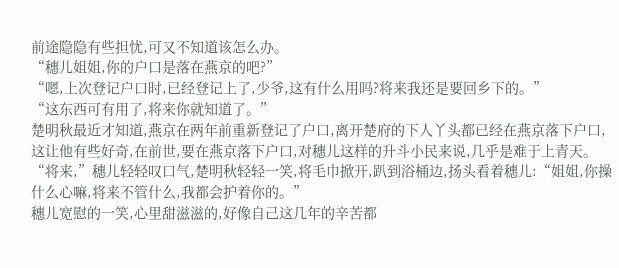前途隐隐有些担忧,可又不知道该怎么办。
“穗儿姐姐,你的户口是落在燕京的吧?”
“嗯,上次登记户口时,已经登记上了,少爷,这有什么用吗?将来我还是要回乡下的。”
“这东西可有用了,将来你就知道了。”
楚明秋最近才知道,燕京在两年前重新登记了户口,离开楚府的下人丫头都已经在燕京落下户口,这让他有些好奇,在前世,要在燕京落下户口,对穗儿这样的升斗小民来说,几乎是难于上青天。
“将来,”穗儿轻轻叹口气,楚明秋轻轻一笑,将毛巾掀开,趴到浴桶边,扬头看着穗儿:“姐姐,你操什么心嘛,将来不管什么,我都会护着你的。”
穗儿宽慰的一笑,心里甜滋滋的,好像自己这几年的辛苦都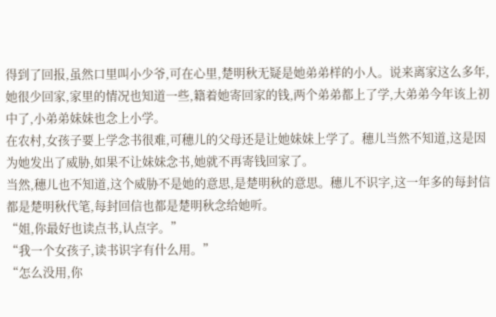得到了回报,虽然口里叫小少爷,可在心里,楚明秋无疑是她弟弟样的小人。说来离家这么多年,她很少回家,家里的情况也知道一些,籍着她寄回家的钱,两个弟弟都上了学,大弟弟今年该上初中了,小弟弟妹妹也念上小学。
在农村,女孩子要上学念书很难,可穗儿的父母还是让她妹妹上学了。穗儿当然不知道,这是因为她发出了威胁,如果不让妹妹念书,她就不再寄钱回家了。
当然,穗儿也不知道,这个威胁不是她的意思,是楚明秋的意思。穗儿不识字,这一年多的每封信都是楚明秋代笔,每封回信也都是楚明秋念给她听。
“姐,你最好也读点书,认点字。”
“我一个女孩子,读书识字有什么用。”
“怎么没用,你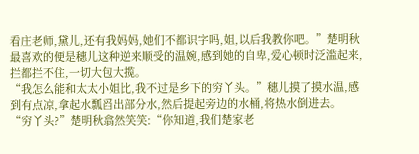看庄老师,黛儿,还有我妈妈,她们不都识字吗,姐,以后我教你吧。”楚明秋最喜欢的便是穗儿这种逆来顺受的温婉,感到她的自卑,爱心顿时泛滥起来,拦都拦不住,一切大包大揽。
“我怎么能和太太小姐比,我不过是乡下的穷丫头。”穗儿摸了摸水温,感到有点凉,拿起水瓢舀出部分水,然后提起旁边的水桶,将热水倒进去。
“穷丫头?”楚明秋翕然笑笑:“你知道,我们楚家老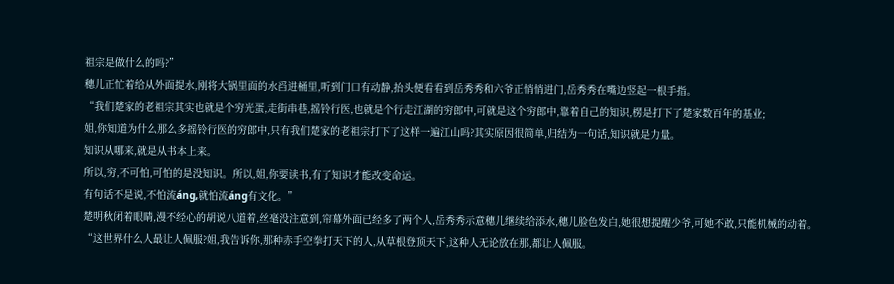祖宗是做什么的吗?”
穗儿正忙着给从外面提水,刚将大锅里面的水舀进桶里,听到门口有动静,抬头便看看到岳秀秀和六爷正悄悄进门,岳秀秀在嘴边竖起一根手指。
“我们楚家的老祖宗其实也就是个穷光蛋,走街串巷,摇铃行医,也就是个行走江湖的穷郎中,可就是这个穷郎中,靠着自己的知识,楞是打下了楚家数百年的基业;
姐,你知道为什么那么多摇铃行医的穷郎中,只有我们楚家的老祖宗打下了这样一遍江山吗?其实原因很简单,归结为一句话,知识就是力量。
知识从哪来,就是从书本上来。
所以,穷,不可怕,可怕的是没知识。所以,姐,你要读书,有了知识才能改变命运。
有句话不是说,不怕流áng,就怕流áng有文化。”
楚明秋闭着眼睛,漫不经心的胡说八道着,丝毫没注意到,帘幕外面已经多了两个人,岳秀秀示意穗儿继续给添水,穗儿脸色发白,她很想提醒少爷,可她不敢,只能机械的动着。
“这世界什么人最让人佩服?姐,我告诉你,那种赤手空拳打天下的人,从草根登顶天下,这种人无论放在那,都让人佩服。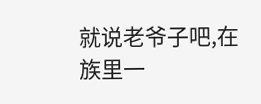就说老爷子吧,在族里一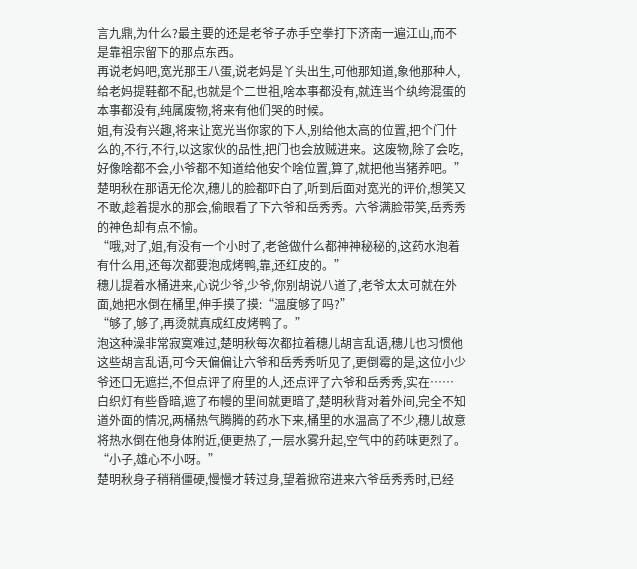言九鼎,为什么?最主要的还是老爷子赤手空拳打下济南一遍江山,而不是靠祖宗留下的那点东西。
再说老妈吧,宽光那王八蛋,说老妈是丫头出生,可他那知道,象他那种人,给老妈提鞋都不配,也就是个二世祖,啥本事都没有,就连当个纨绔混蛋的本事都没有,纯属废物,将来有他们哭的时候。
姐,有没有兴趣,将来让宽光当你家的下人,别给他太高的位置,把个门什么的,不行,不行,以这家伙的品性,把门也会放贼进来。这废物,除了会吃,好像啥都不会,小爷都不知道给他安个啥位置,算了,就把他当猪养吧。”
楚明秋在那语无伦次,穗儿的脸都吓白了,听到后面对宽光的评价,想笑又不敢,趁着提水的那会,偷眼看了下六爷和岳秀秀。六爷满脸带笑,岳秀秀的神色却有点不愉。
“哦,对了,姐,有没有一个小时了,老爸做什么都神神秘秘的,这药水泡着有什么用,还每次都要泡成烤鸭,靠,还红皮的。”
穗儿提着水桶进来,心说少爷,少爷,你别胡说八道了,老爷太太可就在外面,她把水倒在桶里,伸手摸了摸:“温度够了吗?”
“够了,够了,再烫就真成红皮烤鸭了。”
泡这种澡非常寂寞难过,楚明秋每次都拉着穗儿胡言乱语,穗儿也习惯他这些胡言乱语,可今天偏偏让六爷和岳秀秀听见了,更倒霉的是,这位小少爷还口无遮拦,不但点评了府里的人,还点评了六爷和岳秀秀,实在……
白织灯有些昏暗,遮了布幔的里间就更暗了,楚明秋背对着外间,完全不知道外面的情况,两桶热气腾腾的药水下来,桶里的水温高了不少,穗儿故意将热水倒在他身体附近,便更热了,一层水雾升起,空气中的药味更烈了。
“小子,雄心不小呀。”
楚明秋身子稍稍僵硬,慢慢才转过身,望着掀帘进来六爷岳秀秀时,已经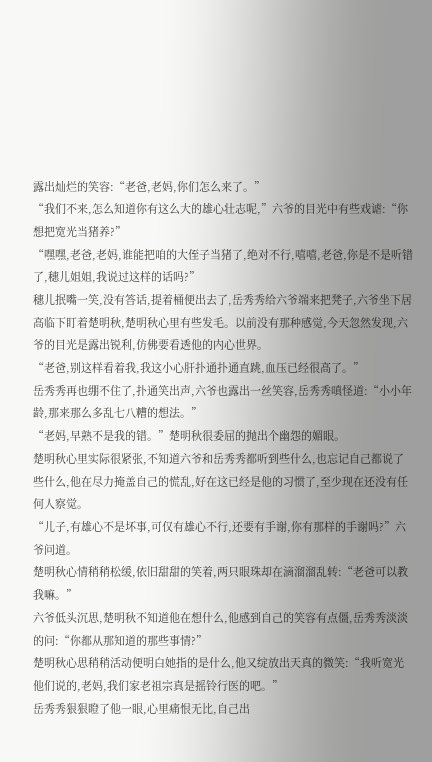露出灿烂的笑容:“老爸,老妈,你们怎么来了。”
“我们不来,怎么知道你有这么大的雄心壮志呢,”六爷的目光中有些戏谑:“你想把宽光当猪养?”
“嘿嘿,老爸,老妈,谁能把咱的大侄子当猪了,绝对不行,嘻嘻,老爸,你是不是听错了,穗儿姐姐,我说过这样的话吗?”
穗儿抿嘴一笑,没有答话,提着桶便出去了,岳秀秀给六爷端来把凳子,六爷坐下居高临下盯着楚明秋,楚明秋心里有些发毛。以前没有那种感觉,今天忽然发现,六爷的目光是露出锐利,仿佛要看透他的内心世界。
“老爸,别这样看着我,我这小心肝扑通扑通直跳,血压已经很高了。”
岳秀秀再也绷不住了,扑通笑出声,六爷也露出一丝笑容,岳秀秀嗔怪道:“小小年龄,那来那么多乱七八糟的想法。”
“老妈,早熟不是我的错。”楚明秋很委屈的抛出个幽怨的媚眼。
楚明秋心里实际很紧张,不知道六爷和岳秀秀都听到些什么,也忘记自己都说了些什么,他在尽力掩盖自己的慌乱,好在这已经是他的习惯了,至少现在还没有任何人察觉。
“儿子,有雄心不是坏事,可仅有雄心不行,还要有手谢,你有那样的手谢吗?”六爷问道。
楚明秋心情稍稍松缓,依旧甜甜的笑着,两只眼珠却在滴溜溜乱转:“老爸可以教我嘛。”
六爷低头沉思,楚明秋不知道他在想什么,他感到自己的笑容有点僵,岳秀秀淡淡的问:“你都从那知道的那些事情?”
楚明秋心思稍稍活动便明白她指的是什么,他又绽放出天真的微笑:“我听宽光他们说的,老妈,我们家老祖宗真是摇铃行医的吧。”
岳秀秀狠狠瞪了他一眼,心里痛恨无比,自己出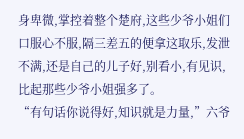身卑微,掌控着整个楚府,这些少爷小姐们口服心不服,隔三差五的便拿这取乐,发泄不满,还是自己的儿子好,别看小,有见识,比起那些少爷小姐强多了。
“有句话你说得好,知识就是力量,”六爷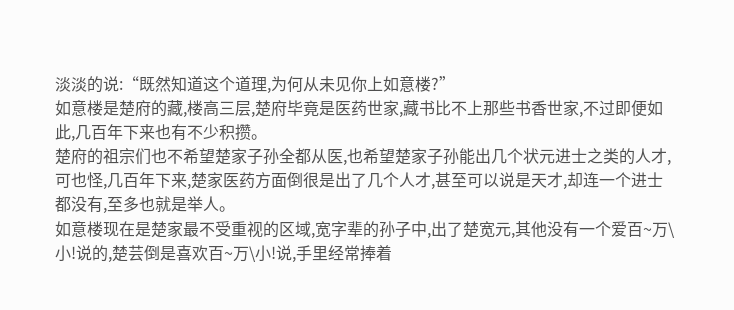淡淡的说:“既然知道这个道理,为何从未见你上如意楼?”
如意楼是楚府的藏,楼高三层,楚府毕竟是医药世家,藏书比不上那些书香世家,不过即便如此,几百年下来也有不少积攒。
楚府的祖宗们也不希望楚家子孙全都从医,也希望楚家子孙能出几个状元进士之类的人才,可也怪,几百年下来,楚家医药方面倒很是出了几个人才,甚至可以说是天才,却连一个进士都没有,至多也就是举人。
如意楼现在是楚家最不受重视的区域,宽字辈的孙子中,出了楚宽元,其他没有一个爱百~万\小!说的,楚芸倒是喜欢百~万\小!说,手里经常捧着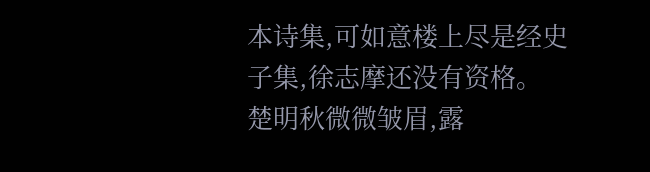本诗集,可如意楼上尽是经史子集,徐志摩还没有资格。
楚明秋微微皱眉,露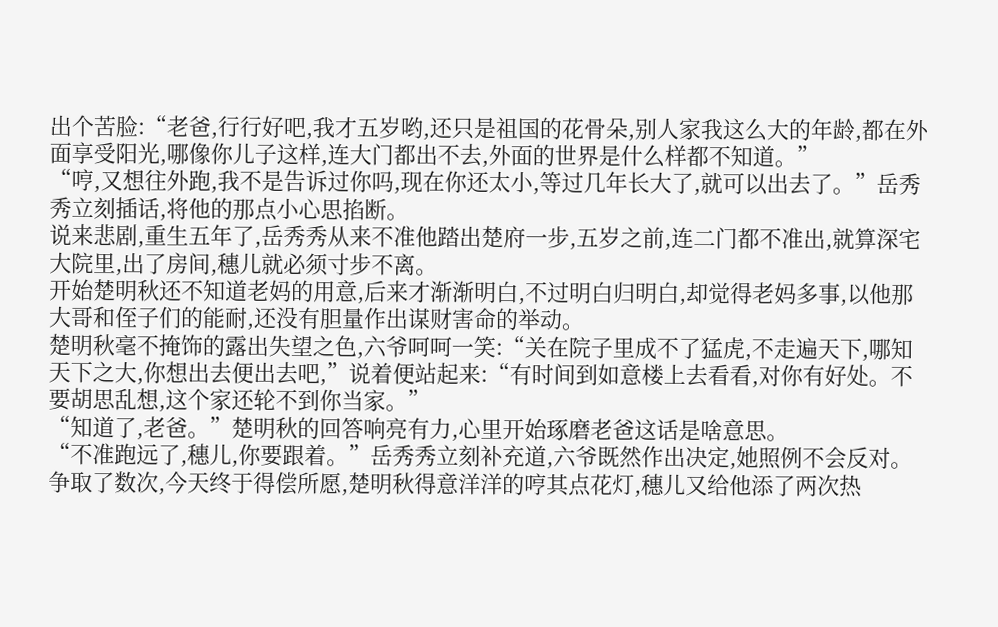出个苦脸:“老爸,行行好吧,我才五岁哟,还只是祖国的花骨朵,别人家我这么大的年龄,都在外面享受阳光,哪像你儿子这样,连大门都出不去,外面的世界是什么样都不知道。”
“哼,又想往外跑,我不是告诉过你吗,现在你还太小,等过几年长大了,就可以出去了。”岳秀秀立刻插话,将他的那点小心思掐断。
说来悲剧,重生五年了,岳秀秀从来不准他踏出楚府一步,五岁之前,连二门都不准出,就算深宅大院里,出了房间,穗儿就必须寸步不离。
开始楚明秋还不知道老妈的用意,后来才渐渐明白,不过明白归明白,却觉得老妈多事,以他那大哥和侄子们的能耐,还没有胆量作出谋财害命的举动。
楚明秋毫不掩饰的露出失望之色,六爷呵呵一笑:“关在院子里成不了猛虎,不走遍天下,哪知天下之大,你想出去便出去吧,”说着便站起来:“有时间到如意楼上去看看,对你有好处。不要胡思乱想,这个家还轮不到你当家。”
“知道了,老爸。”楚明秋的回答响亮有力,心里开始琢磨老爸这话是啥意思。
“不准跑远了,穗儿,你要跟着。”岳秀秀立刻补充道,六爷既然作出决定,她照例不会反对。
争取了数次,今天终于得偿所愿,楚明秋得意洋洋的哼其点花灯,穗儿又给他添了两次热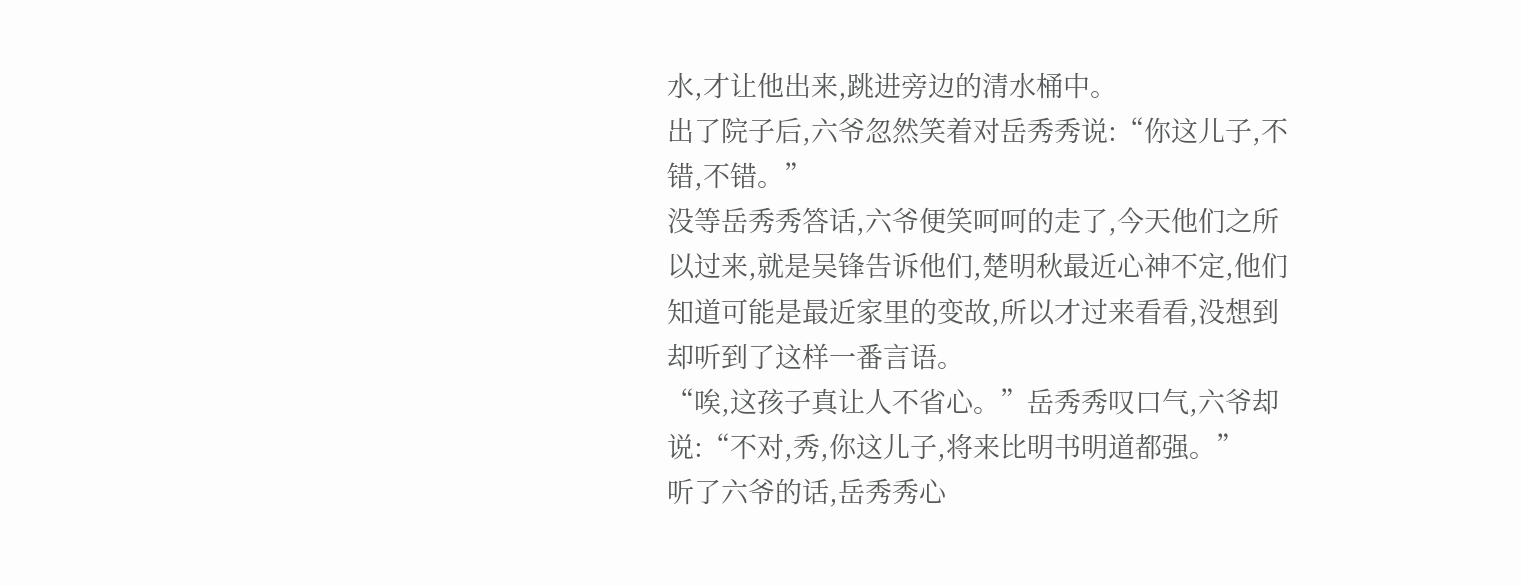水,才让他出来,跳进旁边的清水桶中。
出了院子后,六爷忽然笑着对岳秀秀说:“你这儿子,不错,不错。”
没等岳秀秀答话,六爷便笑呵呵的走了,今天他们之所以过来,就是吴锋告诉他们,楚明秋最近心神不定,他们知道可能是最近家里的变故,所以才过来看看,没想到却听到了这样一番言语。
“唉,这孩子真让人不省心。”岳秀秀叹口气,六爷却说:“不对,秀,你这儿子,将来比明书明道都强。”
听了六爷的话,岳秀秀心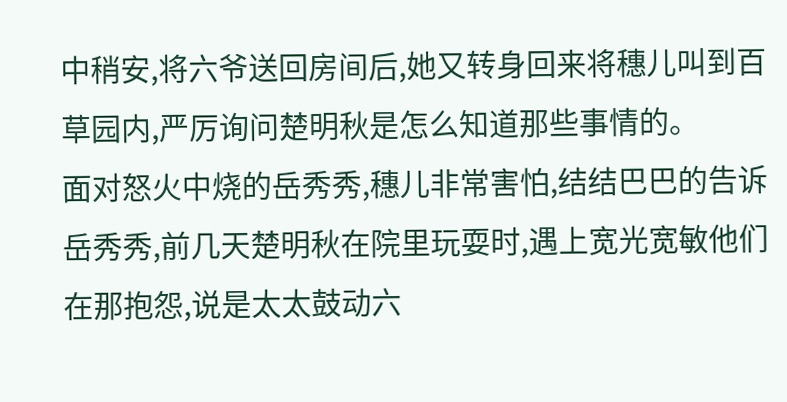中稍安,将六爷送回房间后,她又转身回来将穗儿叫到百草园内,严厉询问楚明秋是怎么知道那些事情的。
面对怒火中烧的岳秀秀,穗儿非常害怕,结结巴巴的告诉岳秀秀,前几天楚明秋在院里玩耍时,遇上宽光宽敏他们在那抱怨,说是太太鼓动六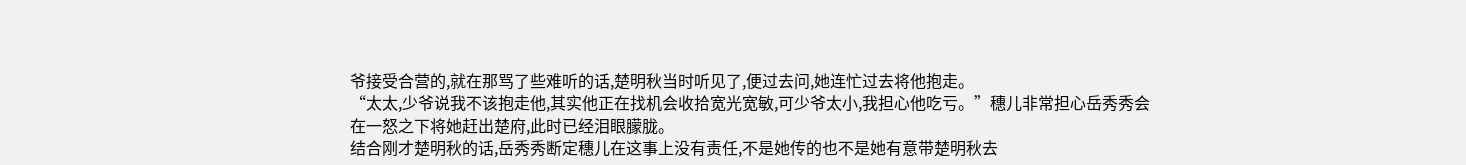爷接受合营的,就在那骂了些难听的话,楚明秋当时听见了,便过去问,她连忙过去将他抱走。
“太太,少爷说我不该抱走他,其实他正在找机会收拾宽光宽敏,可少爷太小,我担心他吃亏。”穗儿非常担心岳秀秀会在一怒之下将她赶出楚府,此时已经泪眼朦胧。
结合刚才楚明秋的话,岳秀秀断定穗儿在这事上没有责任,不是她传的也不是她有意带楚明秋去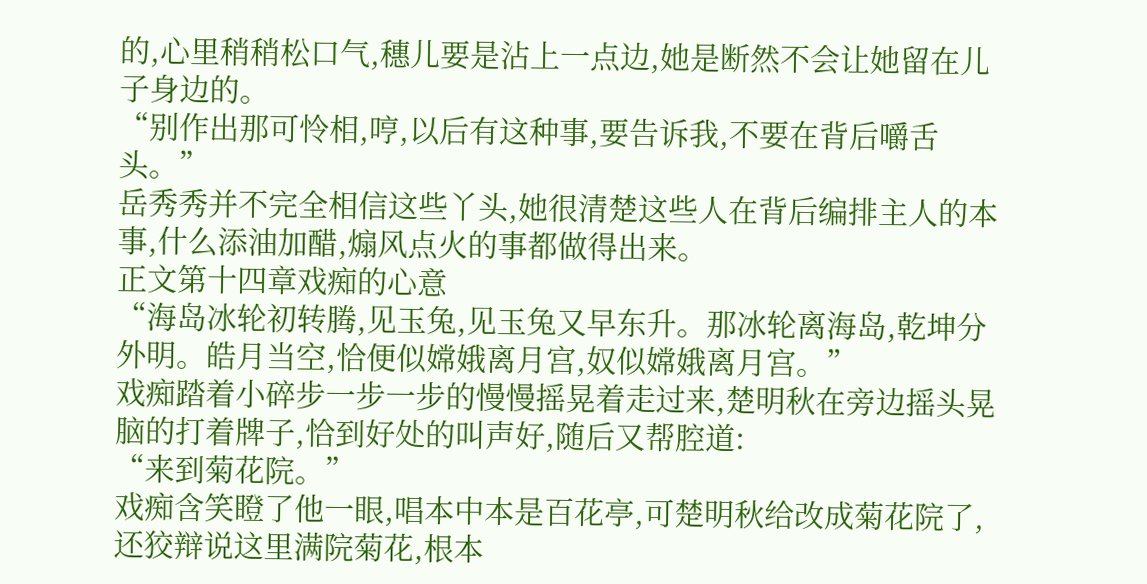的,心里稍稍松口气,穗儿要是沾上一点边,她是断然不会让她留在儿子身边的。
“别作出那可怜相,哼,以后有这种事,要告诉我,不要在背后嚼舌头。”
岳秀秀并不完全相信这些丫头,她很清楚这些人在背后编排主人的本事,什么添油加醋,煽风点火的事都做得出来。
正文第十四章戏痴的心意
“海岛冰轮初转腾,见玉兔,见玉兔又早东升。那冰轮离海岛,乾坤分外明。皓月当空,恰便似嫦娥离月宫,奴似嫦娥离月宫。”
戏痴踏着小碎步一步一步的慢慢摇晃着走过来,楚明秋在旁边摇头晃脑的打着牌子,恰到好处的叫声好,随后又帮腔道:
“来到菊花院。”
戏痴含笑瞪了他一眼,唱本中本是百花亭,可楚明秋给改成菊花院了,还狡辩说这里满院菊花,根本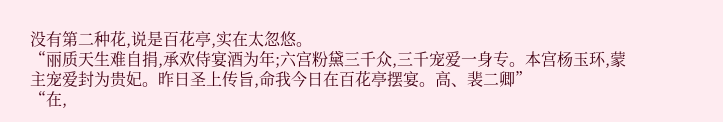没有第二种花,说是百花亭,实在太忽悠。
“丽质天生难自捐,承欢侍宴酒为年;六宫粉黛三千众,三千宠爱一身专。本宫杨玉环,蒙主宠爱封为贵妃。昨日圣上传旨,命我今日在百花亭摆宴。高、裴二卿”
“在,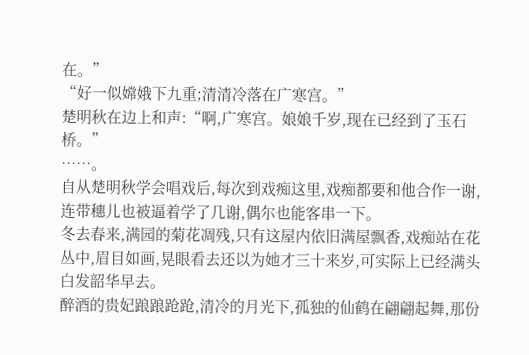在。”
“好一似嫦娥下九重;清清冷落在广寒宫。”
楚明秋在边上和声:“啊,广寒宫。娘娘千岁,现在已经到了玉石桥。”
……。
自从楚明秋学会唱戏后,每次到戏痴这里,戏痴都要和他合作一谢,连带穗儿也被逼着学了几谢,偶尔也能客串一下。
冬去春来,满园的菊花凋残,只有这屋内依旧满屋飘香,戏痴站在花丛中,眉目如画,晃眼看去还以为她才三十来岁,可实际上已经满头白发韶华早去。
醉酒的贵妃踉踉跄跄,清冷的月光下,孤独的仙鹤在翩翩起舞,那份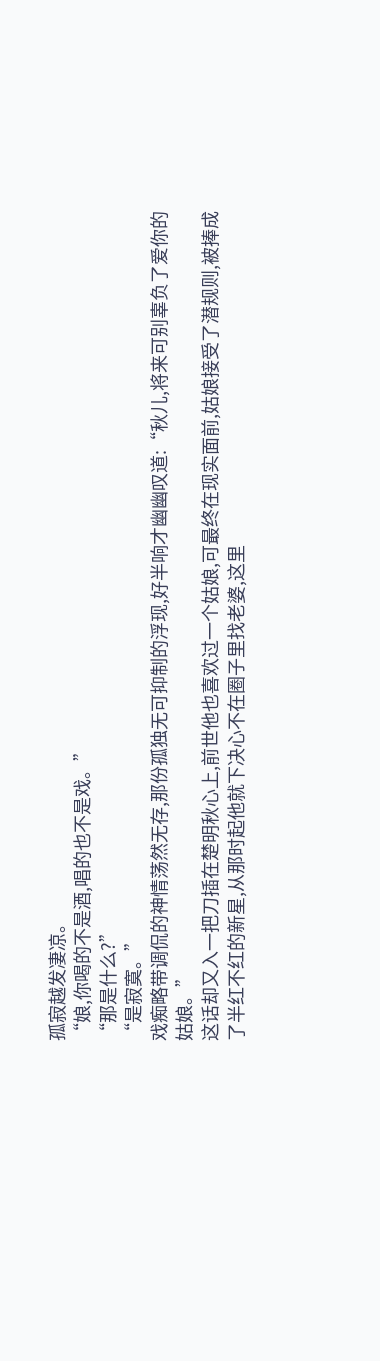孤寂越发凄凉。
“娘,你喝的不是酒,唱的也不是戏。”
“那是什么?”
“是寂寞。”
戏痴略带调侃的神情荡然无存,那份孤独无可抑制的浮现,好半响才幽幽叹道:“秋儿,将来可别辜负了爱你的姑娘。”
这话却又入一把刀插在楚明秋心上,前世他也喜欢过一个姑娘,可最终在现实面前,姑娘接受了潜规则,被捧成了半红不红的新星,从那时起他就下决心不在圈子里找老婆,这里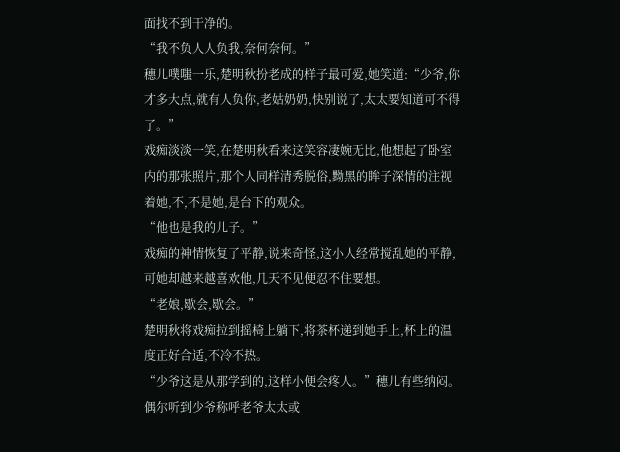面找不到干净的。
“我不负人人负我,奈何奈何。”
穗儿噗嗤一乐,楚明秋扮老成的样子最可爱,她笑道:“少爷,你才多大点,就有人负你,老姑奶奶,快别说了,太太要知道可不得了。”
戏痴淡淡一笑,在楚明秋看来这笑容凄婉无比,他想起了卧室内的那张照片,那个人同样清秀脱俗,黝黑的眸子深情的注视着她,不,不是她,是台下的观众。
“他也是我的儿子。”
戏痴的神情恢复了平静,说来奇怪,这小人经常搅乱她的平静,可她却越来越喜欢他,几天不见便忍不住要想。
“老娘,歇会,歇会。”
楚明秋将戏痴拉到摇椅上躺下,将茶杯递到她手上,杯上的温度正好合适,不冷不热。
“少爷这是从那学到的,这样小便会疼人。”穗儿有些纳闷。
偶尔听到少爷称呼老爷太太或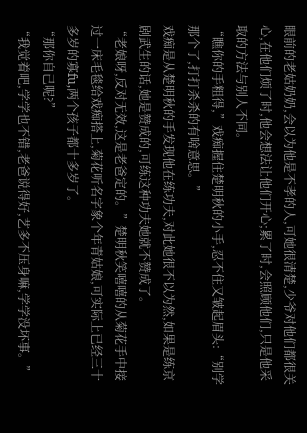眼前的老姑奶奶,会以为他是不孝的人,可她很清楚,少爷对他们都很关心,在他们烦了时,他会想法让他们开心;累了时,会照顾他们,只是他采取的方法与别人不同。
“瞧你的手粗得,”戏痴握住楚明秋的小手,忍不住又皱起眉头:“别学那个了,打打杀杀的有啥意思。”
戏痴是从楚明秋的手发现他在练功夫,对此她很不以为然,如果是练京剧武生的话,她是赞成的,可练这种功夫她就不赞成了。
“老娘呀,反对无效,这是老爸定的。”楚明秋笑嘻嘻的从菊花手中接过一床毛毯给戏痴搭上,菊花听名字象个年青姑娘,可实际上已经三十多岁的寡fu,两个孩子都十多岁了。
“那你自己呢?”
“我觉着吧,学学也不错,老爸说得好,艺多不压身嘛,学学没坏事。”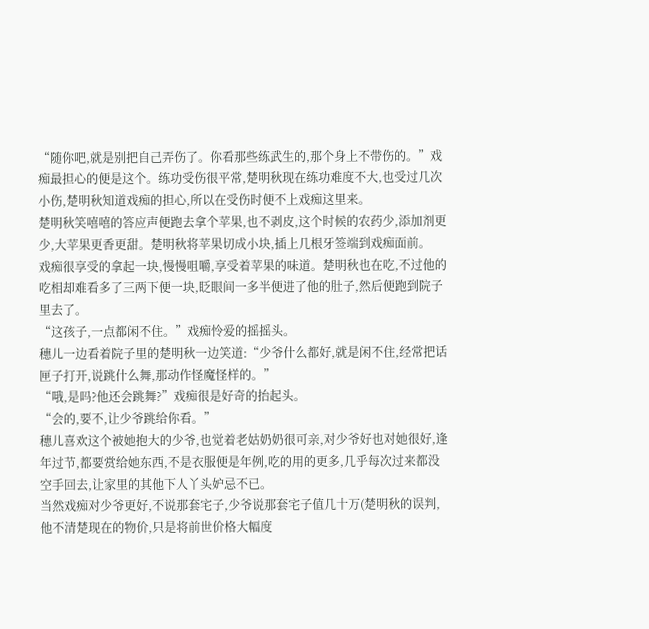“随你吧,就是别把自己弄伤了。你看那些练武生的,那个身上不带伤的。”戏痴最担心的便是这个。练功受伤很平常,楚明秋现在练功难度不大,也受过几次小伤,楚明秋知道戏痴的担心,所以在受伤时便不上戏痴这里来。
楚明秋笑嘻嘻的答应声便跑去拿个苹果,也不剥皮,这个时候的农药少,添加剂更少,大苹果更香更甜。楚明秋将苹果切成小块,插上几根牙签端到戏痴面前。
戏痴很享受的拿起一块,慢慢咀嚼,享受着苹果的味道。楚明秋也在吃,不过他的吃相却难看多了三两下便一块,眨眼间一多半便进了他的肚子,然后便跑到院子里去了。
“这孩子,一点都闲不住。”戏痴怜爱的摇摇头。
穗儿一边看着院子里的楚明秋一边笑道:“少爷什么都好,就是闲不住,经常把话匣子打开,说跳什么舞,那动作怪魔怪样的。”
“哦,是吗?他还会跳舞?”戏痴很是好奇的抬起头。
“会的,要不,让少爷跳给你看。”
穗儿喜欢这个被她抱大的少爷,也觉着老姑奶奶很可亲,对少爷好也对她很好,逢年过节,都要赏给她东西,不是衣服便是年例,吃的用的更多,几乎每次过来都没空手回去,让家里的其他下人丫头妒忌不已。
当然戏痴对少爷更好,不说那套宅子,少爷说那套宅子值几十万(楚明秋的误判,他不清楚现在的物价,只是将前世价格大幅度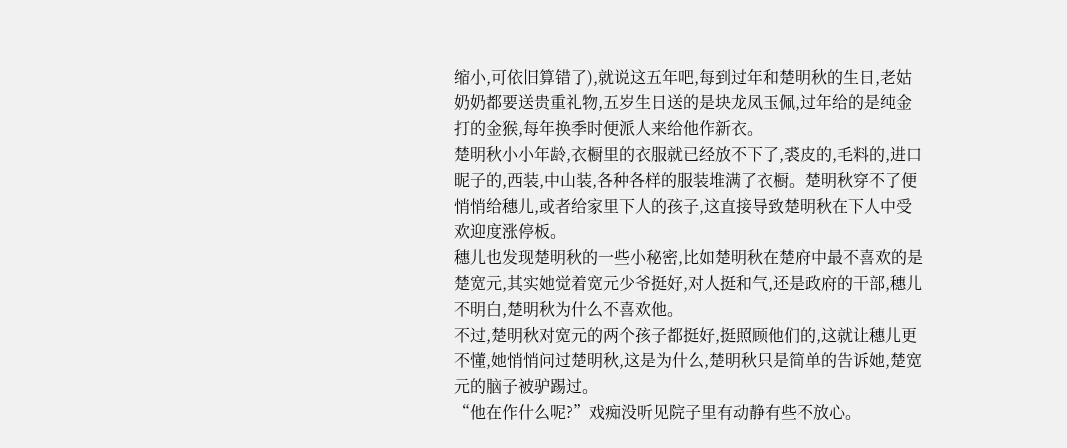缩小,可依旧算错了),就说这五年吧,每到过年和楚明秋的生日,老姑奶奶都要送贵重礼物,五岁生日送的是块龙凤玉佩,过年给的是纯金打的金猴,每年换季时便派人来给他作新衣。
楚明秋小小年龄,衣橱里的衣服就已经放不下了,裘皮的,毛料的,进口昵子的,西装,中山装,各种各样的服装堆满了衣橱。楚明秋穿不了便悄悄给穗儿,或者给家里下人的孩子,这直接导致楚明秋在下人中受欢迎度涨停板。
穗儿也发现楚明秋的一些小秘密,比如楚明秋在楚府中最不喜欢的是楚宽元,其实她觉着宽元少爷挺好,对人挺和气,还是政府的干部,穗儿不明白,楚明秋为什么不喜欢他。
不过,楚明秋对宽元的两个孩子都挺好,挺照顾他们的,这就让穗儿更不懂,她悄悄问过楚明秋,这是为什么,楚明秋只是简单的告诉她,楚宽元的脑子被驴踢过。
“他在作什么呢?”戏痴没听见院子里有动静有些不放心。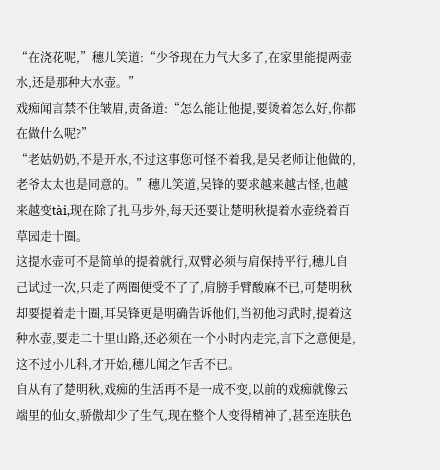“在浇花呢,”穗儿笑道:“少爷现在力气大多了,在家里能提两壶水,还是那种大水壶。”
戏痴闻言禁不住皱眉,责备道:“怎么能让他提,要烫着怎么好,你都在做什么呢?”
“老姑奶奶,不是开水,不过这事您可怪不着我,是吴老师让他做的,老爷太太也是同意的。”穗儿笑道,吴锋的要求越来越古怪,也越来越变tài,现在除了扎马步外,每天还要让楚明秋提着水壶绕着百草园走十圈。
这提水壶可不是简单的提着就行,双臂必须与肩保持平行,穗儿自己试过一次,只走了两圈便受不了了,肩膀手臂酸麻不已,可楚明秋却要提着走十圈,耳吴锋更是明确告诉他们,当初他习武时,提着这种水壶,要走二十里山路,还必须在一个小时内走完,言下之意便是,这不过小儿科,才开始,穗儿闻之乍舌不已。
自从有了楚明秋,戏痴的生活再不是一成不变,以前的戏痴就像云端里的仙女,骄傲却少了生气,现在整个人变得精神了,甚至连肤色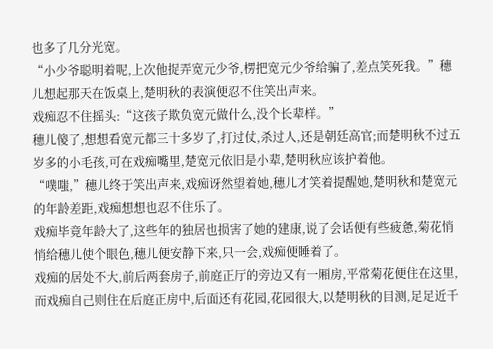也多了几分光宽。
“小少爷聪明着呢,上次他捉弄宽元少爷,楞把宽元少爷给骗了,差点笑死我。”穗儿想起那天在饭桌上,楚明秋的表演便忍不住笑出声来。
戏痴忍不住摇头:“这孩子欺负宽元做什么,没个长辈样。”
穗儿傻了,想想看宽元都三十多岁了,打过仗,杀过人,还是朝廷高官;而楚明秋不过五岁多的小毛孩,可在戏痴嘴里,楚宽元依旧是小辈,楚明秋应该护着他。
“噗嗤,”穗儿终于笑出声来,戏痴讶然望着她,穗儿才笑着提醒她,楚明秋和楚宽元的年龄差距,戏痴想想也忍不住乐了。
戏痴毕竟年龄大了,这些年的独居也损害了她的建康,说了会话便有些疲惫,菊花悄悄给穗儿使个眼色,穗儿便安静下来,只一会,戏痴便睡着了。
戏痴的居处不大,前后两套房子,前庭正厅的旁边又有一厢房,平常菊花便住在这里,而戏痴自己则住在后庭正房中,后面还有花园,花园很大,以楚明秋的目测,足足近千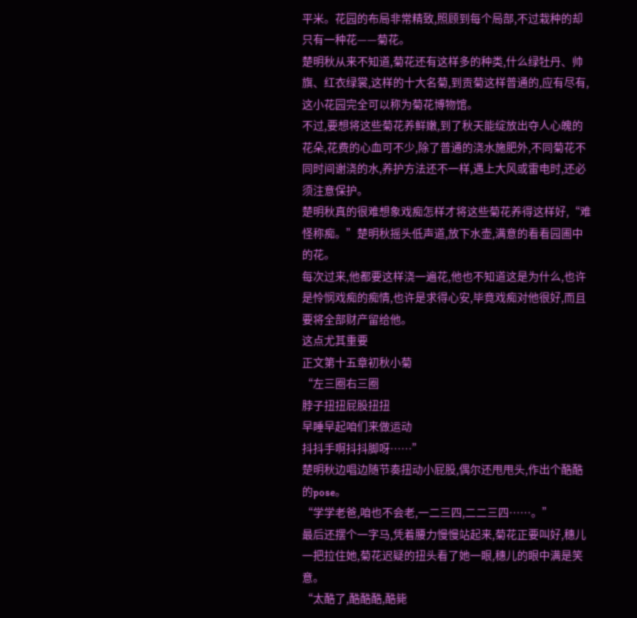平米。花园的布局非常精致,照顾到每个局部,不过栽种的却只有一种花——菊花。
楚明秋从来不知道,菊花还有这样多的种类,什么绿牡丹、帅旗、红衣绿裳,这样的十大名菊,到贡菊这样普通的,应有尽有,这小花园完全可以称为菊花博物馆。
不过,要想将这些菊花养鲜嫩,到了秋天能绽放出夺人心魄的花朵,花费的心血可不少,除了普通的浇水施肥外,不同菊花不同时间谢浇的水,养护方法还不一样,遇上大风或雷电时,还必须注意保护。
楚明秋真的很难想象戏痴怎样才将这些菊花养得这样好,“难怪称痴。”楚明秋摇头低声道,放下水壶,满意的看看园圃中的花。
每次过来,他都要这样浇一遍花,他也不知道这是为什么,也许是怜悯戏痴的痴情,也许是求得心安,毕竟戏痴对他很好,而且要将全部财产留给他。
这点尤其重要
正文第十五章初秋小菊
“左三圈右三圈
脖子扭扭屁股扭扭
早睡早起咱们来做运动
抖抖手啊抖抖脚呀……”
楚明秋边唱边随节奏扭动小屁股,偶尔还甩甩头,作出个酷酷的pose。
“学学老爸,咱也不会老,一二三四,二二三四……。”
最后还摆个一字马,凭着腰力慢慢站起来,菊花正要叫好,穗儿一把拉住她,菊花迟疑的扭头看了她一眼,穗儿的眼中满是笑意。
“太酷了,酷酷酷,酷毙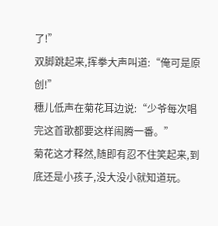了!”
双脚跳起来,挥拳大声叫道:“俺可是原创!”
穗儿低声在菊花耳边说:“少爷每次唱完这首歌都要这样闹腾一番。”
菊花这才释然,随即有忍不住笑起来,到底还是小孩子,没大没小就知道玩。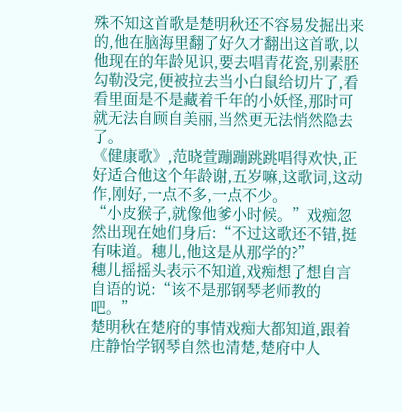殊不知这首歌是楚明秋还不容易发掘出来的,他在脑海里翻了好久才翻出这首歌,以他现在的年龄见识,要去唱青花瓷,别素胚勾勒没完,便被拉去当小白鼠给切片了,看看里面是不是藏着千年的小妖怪,那时可就无法自顾自美丽,当然更无法悄然隐去了。
《健康歌》,范晓萱蹦蹦跳跳唱得欢快,正好适合他这个年龄谢,五岁嘛,这歌词,这动作,刚好,一点不多,一点不少。
“小皮猴子,就像他爹小时候。”戏痴忽然出现在她们身后:“不过这歌还不错,挺有味道。穗儿,他这是从那学的?”
穗儿摇摇头表示不知道,戏痴想了想自言自语的说:“该不是那钢琴老师教的吧。”
楚明秋在楚府的事情戏痴大都知道,跟着庄静怡学钢琴自然也清楚,楚府中人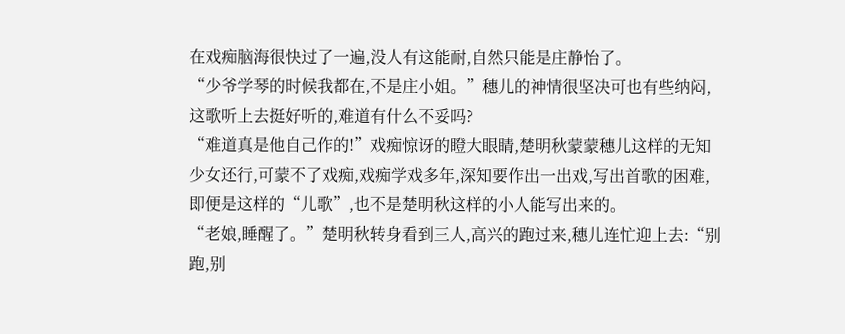在戏痴脑海很快过了一遍,没人有这能耐,自然只能是庄静怡了。
“少爷学琴的时候我都在,不是庄小姐。”穗儿的神情很坚决可也有些纳闷,这歌听上去挺好听的,难道有什么不妥吗?
“难道真是他自己作的!”戏痴惊讶的瞪大眼睛,楚明秋蒙蒙穗儿这样的无知少女还行,可蒙不了戏痴,戏痴学戏多年,深知要作出一出戏,写出首歌的困难,即便是这样的“儿歌”,也不是楚明秋这样的小人能写出来的。
“老娘,睡醒了。”楚明秋转身看到三人,高兴的跑过来,穗儿连忙迎上去:“别跑,别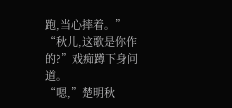跑,当心摔着。”
“秋儿,这歌是你作的?”戏痴蹲下身问道。
“嗯,”楚明秋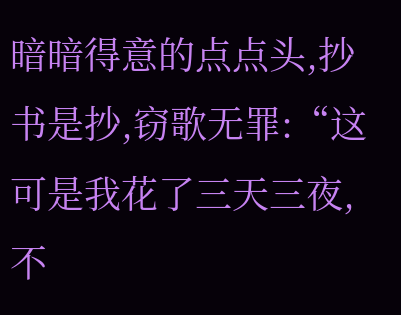暗暗得意的点点头,抄书是抄,窃歌无罪:“这可是我花了三天三夜,不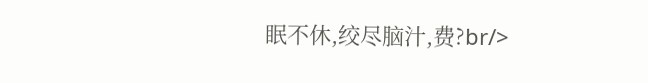眠不休,绞尽脑汁,费?br/>